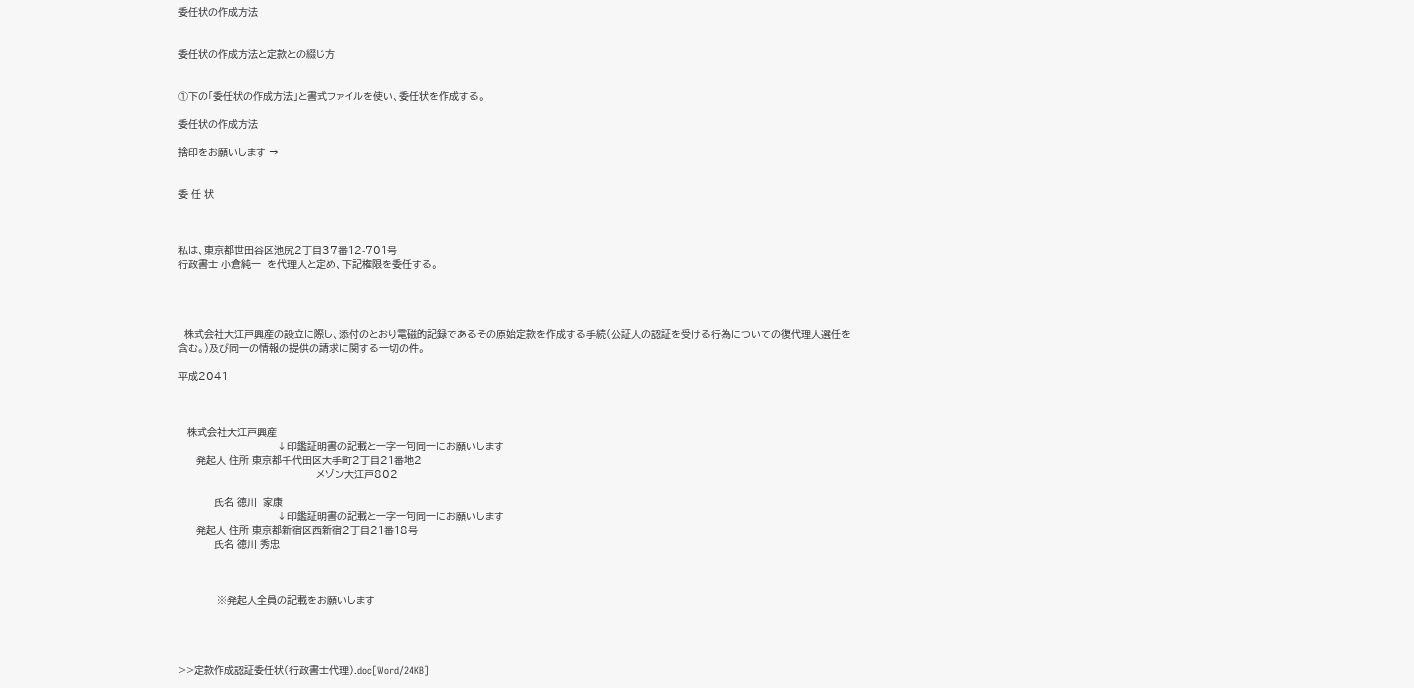委任状の作成方法


委任状の作成方法と定款との綴じ方


①下の「委任状の作成方法」と書式ファイルを使い、委任状を作成する。

委任状の作成方法

捨印をお願いします →


委 任 状



私は、東京都世田谷区池尻2丁目37番12-701号
行政書士 小倉純一  を代理人と定め、下記権限を委任する。




  株式会社大江戸興産の設立に際し、添付のとおり電磁的記録であるその原始定款を作成する手続(公証人の認証を受ける行為についての復代理人選任を含む。)及び同一の情報の提供の請求に関する一切の件。

平成2041



   株式会社大江戸興産
                                 ↓印鑑証明書の記載と一字一句同一にお願いします
      発起人 住所 東京都千代田区大手町2丁目21番地2
                                              メゾン大江戸802

            氏名 徳川  家康
                                 ↓印鑑証明書の記載と一字一句同一にお願いします
      発起人 住所 東京都新宿区西新宿2丁目21番18号
            氏名 徳川 秀忠



             ※発起人全員の記載をお願いします




>>定款作成認証委任状(行政書士代理).doc[Word/24KB]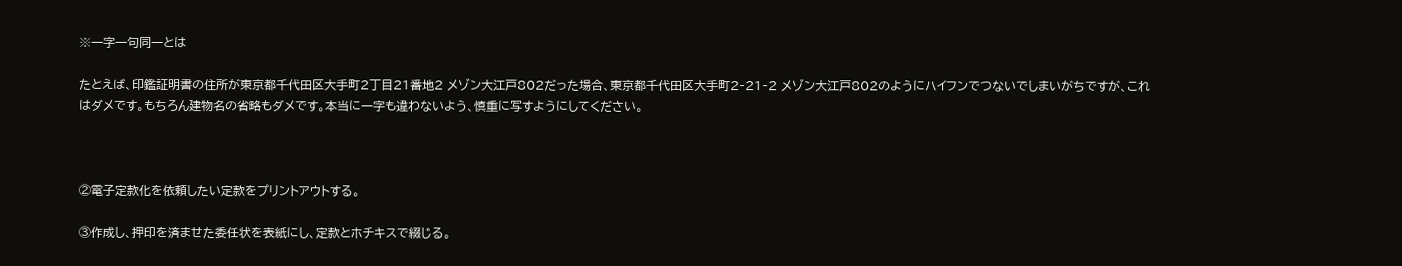※一字一句同一とは

たとえば、印鑑証明書の住所が東京都千代田区大手町2丁目21番地2 メゾン大江戸802だった場合、東京都千代田区大手町2‐21‐2 メゾン大江戸802のようにハイフンでつないでしまいがちですが、これはダメです。もちろん建物名の省略もダメです。本当に一字も違わないよう、慎重に写すようにしてください。



②電子定款化を依頼したい定款をプリントアウトする。

③作成し、押印を済ませた委任状を表紙にし、定款とホチキスで綴じる。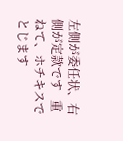左側が委任状、右側が定款です   重ねて、ホチキスでとじます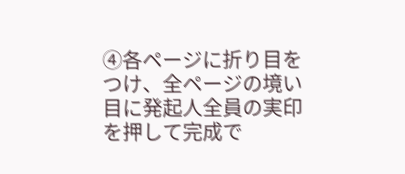④各ページに折り目をつけ、全ページの境い目に発起人全員の実印を押して完成で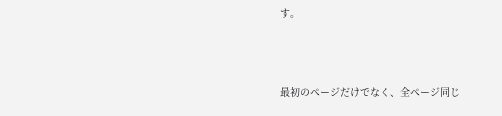す。



最初のページだけでなく、全ページ同じ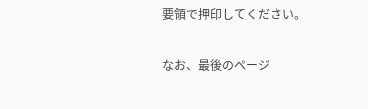要領で押印してください。

なお、最後のページ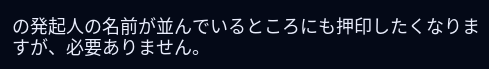の発起人の名前が並んでいるところにも押印したくなりますが、必要ありません。